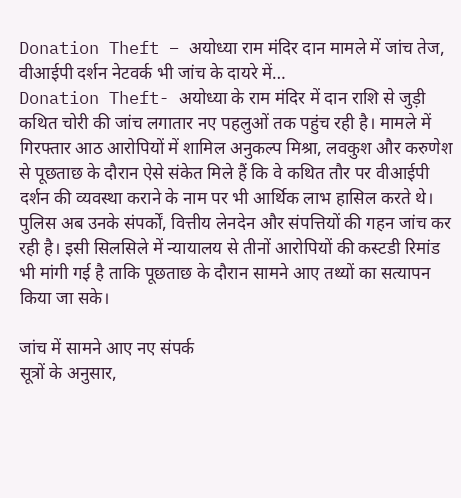Donation Theft – अयोध्या राम मंदिर दान मामले में जांच तेज, वीआईपी दर्शन नेटवर्क भी जांच के दायरे में…
Donation Theft- अयोध्या के राम मंदिर में दान राशि से जुड़ी कथित चोरी की जांच लगातार नए पहलुओं तक पहुंच रही है। मामले में गिरफ्तार आठ आरोपियों में शामिल अनुकल्प मिश्रा, लवकुश और करुणेश से पूछताछ के दौरान ऐसे संकेत मिले हैं कि वे कथित तौर पर वीआईपी दर्शन की व्यवस्था कराने के नाम पर भी आर्थिक लाभ हासिल करते थे। पुलिस अब उनके संपर्कों, वित्तीय लेनदेन और संपत्तियों की गहन जांच कर रही है। इसी सिलसिले में न्यायालय से तीनों आरोपियों की कस्टडी रिमांड भी मांगी गई है ताकि पूछताछ के दौरान सामने आए तथ्यों का सत्यापन किया जा सके।

जांच में सामने आए नए संपर्क
सूत्रों के अनुसार,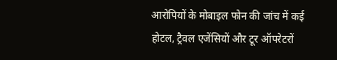आरोपियों के मोबाइल फोन की जांच में कई होटल, ट्रैवल एजेंसियों और टूर ऑपरेटरों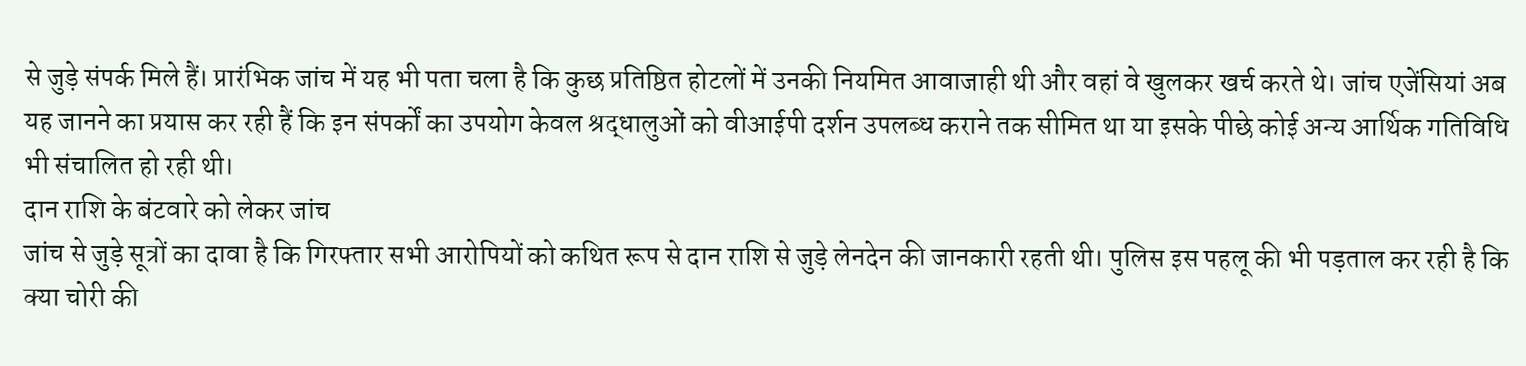से जुड़े संपर्क मिले हैं। प्रारंभिक जांच में यह भी पता चला है कि कुछ प्रतिष्ठित होटलों में उनकी नियमित आवाजाही थी और वहां वे खुलकर खर्च करते थे। जांच एजेंसियां अब यह जानने का प्रयास कर रही हैं कि इन संपर्कों का उपयोग केवल श्रद्धालुओं को वीआईपी दर्शन उपलब्ध कराने तक सीमित था या इसके पीछे कोई अन्य आर्थिक गतिविधि भी संचालित हो रही थी।
दान राशि के बंटवारे को लेकर जांच
जांच से जुड़े सूत्रों का दावा है कि गिरफ्तार सभी आरोपियों को कथित रूप से दान राशि से जुड़े लेनदेन की जानकारी रहती थी। पुलिस इस पहलू की भी पड़ताल कर रही है कि क्या चोरी की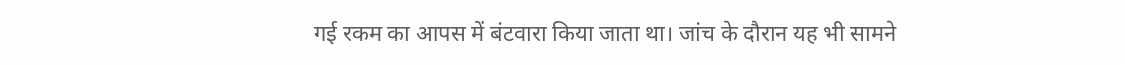गई रकम का आपस में बंटवारा किया जाता था। जांच के दौरान यह भी सामने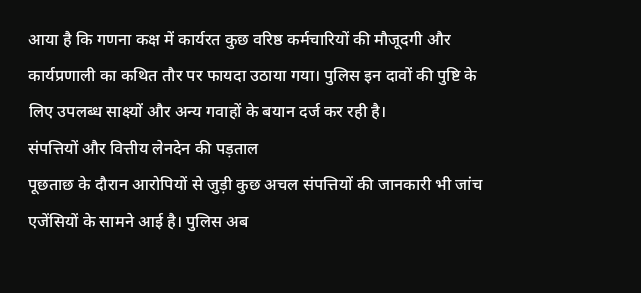आया है कि गणना कक्ष में कार्यरत कुछ वरिष्ठ कर्मचारियों की मौजूदगी और कार्यप्रणाली का कथित तौर पर फायदा उठाया गया। पुलिस इन दावों की पुष्टि के लिए उपलब्ध साक्ष्यों और अन्य गवाहों के बयान दर्ज कर रही है।
संपत्तियों और वित्तीय लेनदेन की पड़ताल
पूछताछ के दौरान आरोपियों से जुड़ी कुछ अचल संपत्तियों की जानकारी भी जांच एजेंसियों के सामने आई है। पुलिस अब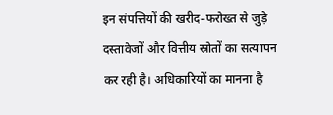इन संपत्तियों की खरीद-फरोख्त से जुड़े दस्तावेजों और वित्तीय स्रोतों का सत्यापन कर रही है। अधिकारियों का मानना है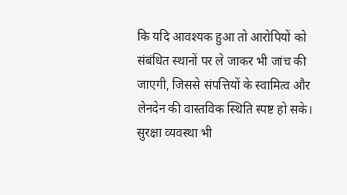कि यदि आवश्यक हुआ तो आरोपियों को संबंधित स्थानों पर ले जाकर भी जांच की जाएगी, जिससे संपत्तियों के स्वामित्व और लेनदेन की वास्तविक स्थिति स्पष्ट हो सके।
सुरक्षा व्यवस्था भी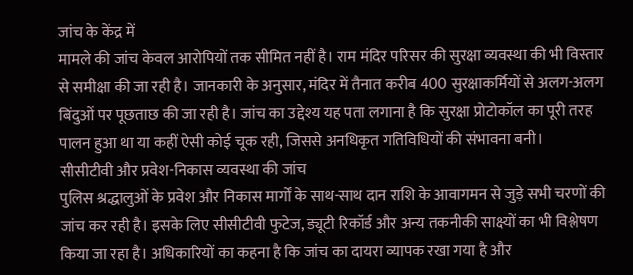जांच के केंद्र में
मामले की जांच केवल आरोपियों तक सीमित नहीं है। राम मंदिर परिसर की सुरक्षा व्यवस्था की भी विस्तार से समीक्षा की जा रही है। जानकारी के अनुसार, मंदिर में तैनात करीब 400 सुरक्षाकर्मियों से अलग-अलग बिंदुओं पर पूछताछ की जा रही है। जांच का उद्देश्य यह पता लगाना है कि सुरक्षा प्रोटोकॉल का पूरी तरह पालन हुआ था या कहीं ऐसी कोई चूक रही, जिससे अनधिकृत गतिविधियों की संभावना बनी।
सीसीटीवी और प्रवेश-निकास व्यवस्था की जांच
पुलिस श्रद्धालुओं के प्रवेश और निकास मार्गों के साथ-साथ दान राशि के आवागमन से जुड़े सभी चरणों की जांच कर रही है। इसके लिए सीसीटीवी फुटेज, ड्यूटी रिकॉर्ड और अन्य तकनीकी साक्ष्यों का भी विश्लेषण किया जा रहा है। अधिकारियों का कहना है कि जांच का दायरा व्यापक रखा गया है और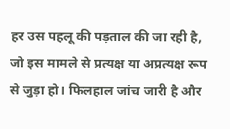हर उस पहलू की पड़ताल की जा रही है, जो इस मामले से प्रत्यक्ष या अप्रत्यक्ष रूप से जुड़ा हो। फिलहाल जांच जारी है और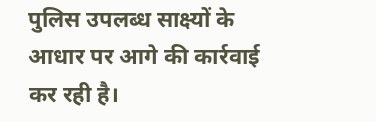पुलिस उपलब्ध साक्ष्यों के आधार पर आगे की कार्रवाई कर रही है।